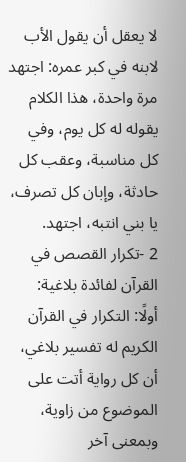لا يعقل أن يقول الأب لابنه في كبر عمره: اجتهد مرة واحدة، هذا الكلام يقوله له كل يوم، وفي كل مناسبة، وعقب كل حادثة، وإبان كل تصرف، يا بني انتبه، اجتهد.
2 -تكرار القصص في القرآن لفائدة بلاغية:
أولًا: التكرار في القرآن الكريم له تفسير بلاغي، أن كل رواية أتت على الموضوع من زاوية، وبمعنى آخر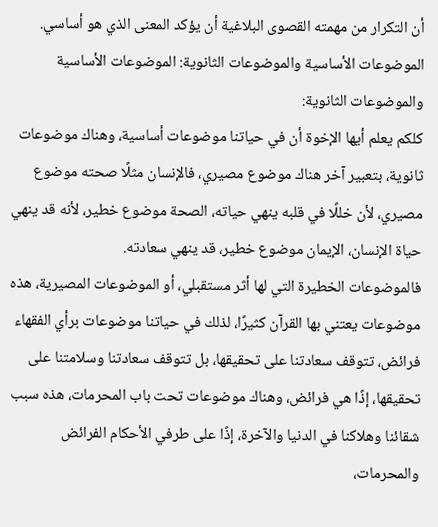أن التكرار من مهمته القصوى البلاغية أن يؤكد المعنى الذي هو أساسي.
الموضوعات الأساسية والموضوعات الثانوية: الموضوعات الأساسية والموضوعات الثانوية:
كلكم يعلم أيها الإخوة أن في حياتنا موضوعات أساسية، وهناك موضوعات ثانوية، بتعبير آخر هناك موضوع مصيري، فالإنسان مثلًا صحته موضوع مصيري، لأن خللًا في قلبه ينهي حياته، الصحة موضوع خطير، لأنه قد ينهي حياة الإنسان، الإيمان موضوع خطير، قد ينهي سعادته.
فالموضوعات الخطيرة التي لها أثر مستقبلي، أو الموضوعات المصيرية، هذه موضوعات يعتني بها القرآن كثيرًا، لذلك في حياتنا موضوعات برأي الفقهاء فرائض، تتوقف سعادتنا على تحقيقها، بل تتوقف سعادتنا وسلامتنا على تحقيقها، إذًا هي فرائض، وهناك موضوعات تحت باب المحرمات، هذه سبب شقائنا وهلاكنا في الدنيا والآخرة، إذًا على طرفي الأحكام الفرائض والمحرمات،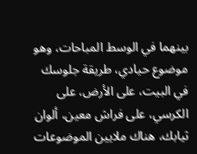بينهما في الوسط المباحات، وهو موضوع حيادي، طريقة جلوسك في البيت، على الأرض، على الكرسي، على فراش معين، ألوان ثيابك، هناك ملايين الموضوعات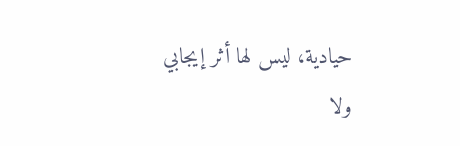حيادية، ليس لها أثر إيجابي ولا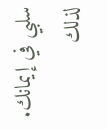سلبي في إيمانك.
لذلك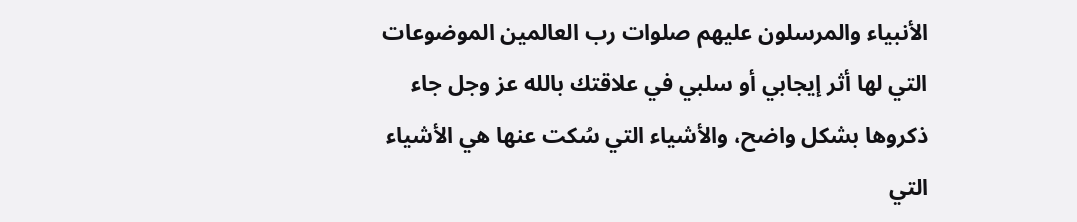الأنبياء والمرسلون عليهم صلوات رب العالمين الموضوعات التي لها أثر إيجابي أو سلبي في علاقتك بالله عز وجل جاء ذكروها بشكل واضح، والأشياء التي سُكت عنها هي الأشياء التي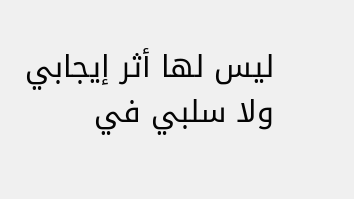ليس لها أثر إيجابي ولا سلبي في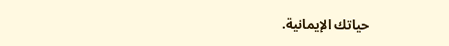حياتك الإيمانية.